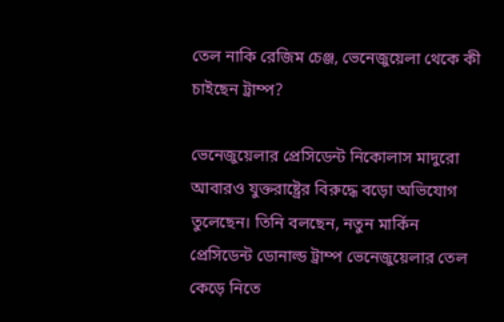তেল নাকি রেজিম চেঞ্জ, ভেনেজুয়েলা থেকে কী চাইছেন ট্রাম্প?

ভেনেজুয়েলার প্রেসিডেন্ট নিকোলাস মাদুরো আবারও যুক্তরাষ্ট্রের বিরুদ্ধে বড়ো অভিযোগ তুলেছেন। তিনি বলছেন, নতুন মার্কিন প্রেসিডেন্ট ডোনাল্ড ট্রাম্প ভেনেজুয়েলার তেল কেড়ে নিতে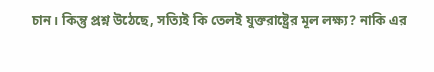চান। কিন্তু প্রশ্ন উঠেছে, সত্যিই কি তেলই যুক্তরাষ্ট্রের মূল লক্ষ্য? নাকি এর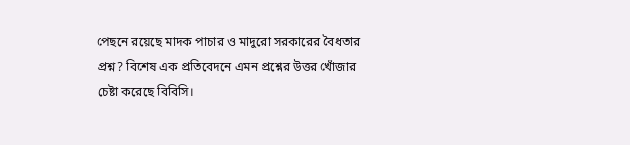পেছনে রয়েছে মাদক পাচার ও মাদুরো সরকারের বৈধতার প্রশ্ন? বিশেষ এক প্রতিবেদনে এমন প্রশ্নের উত্তর খোঁজার চেষ্টা করেছে বিবিসি।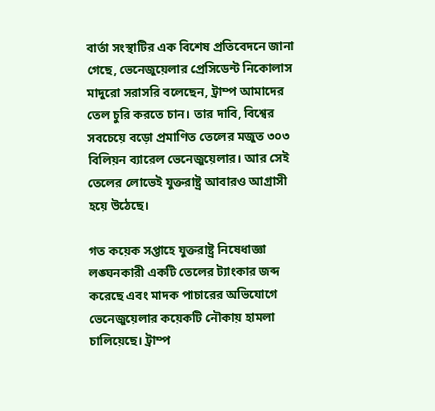বার্তা সংস্থাটির এক বিশেষ প্রতিবেদনে জানা গেছে, ভেনেজুয়েলার প্রেসিডেন্ট নিকোলাস মাদুরো সরাসরি বলেছেন, ট্রাম্প আমাদের তেল চুরি করতে চান। তার দাবি, বিশ্বের সবচেয়ে বড়ো প্রমাণিত তেলের মজুত ৩০৩ বিলিয়ন ব্যারেল ভেনেজুয়েলার। আর সেই তেলের লোভেই যুক্তরাষ্ট্র আবারও আগ্রাসী হয়ে উঠেছে।

গত কয়েক সপ্তাহে যুক্তরাষ্ট্র নিষেধাজ্ঞা লঙ্ঘনকারী একটি তেলের ট্যাংকার জব্দ করেছে এবং মাদক পাচারের অভিযোগে ভেনেজুয়েলার কয়েকটি নৌকায় হামলা চালিয়েছে। ট্রাম্প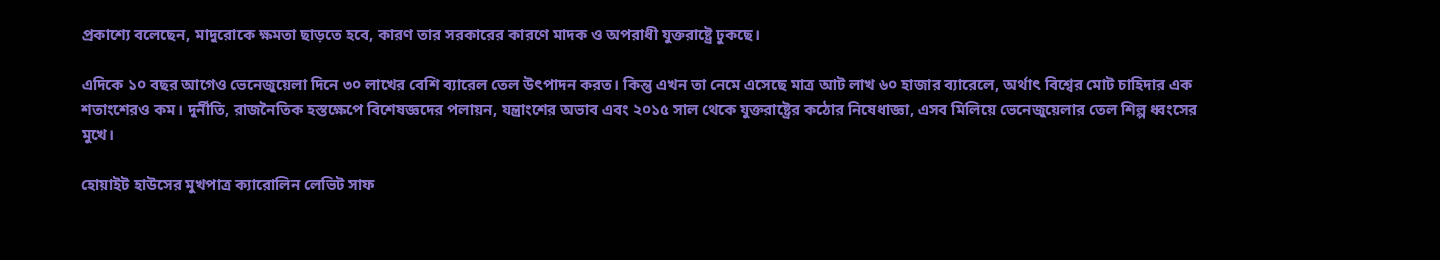প্রকাশ্যে বলেছেন, মাদুরোকে ক্ষমতা ছাড়তে হবে, কারণ তার সরকারের কারণে মাদক ও অপরাধী যুক্তরাষ্ট্রে ঢুকছে।

এদিকে ১০ বছর আগেও ভেনেজুয়েলা দিনে ৩০ লাখের বেশি ব্যারেল তেল উৎপাদন করত। কিন্তু এখন তা নেমে এসেছে মাত্র আট লাখ ৬০ হাজার ব্যারেলে, অর্থাৎ বিশ্বের মোট চাহিদার এক শতাংশেরও কম। দুর্নীতি, রাজনৈতিক হস্তক্ষেপে বিশেষজ্ঞদের পলায়ন, যন্ত্রাংশের অভাব এবং ২০১৫ সাল থেকে যুক্তরাষ্ট্রের কঠোর নিষেধাজ্ঞা, এসব মিলিয়ে ভেনেজুয়েলার তেল শিল্প ধ্বংসের মুখে।

হোয়াইট হাউসের মুখপাত্র ক্যারোলিন লেভিট সাফ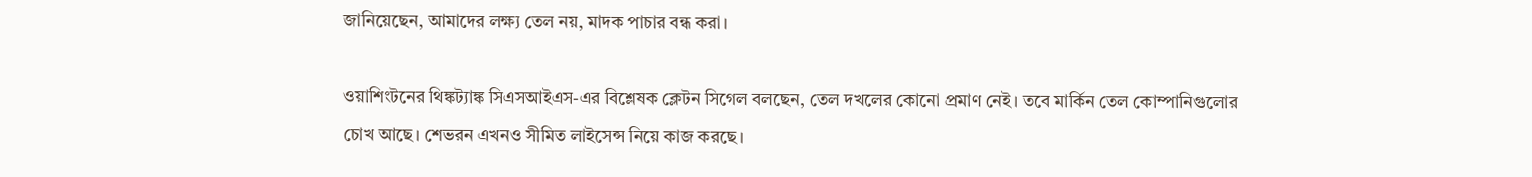জানিয়েছেন, আমাদের লক্ষ্য তেল নয়, মাদক পাচার বন্ধ করা।

ওয়াশিংটনের থিঙ্কট্যাঙ্ক সিএসআইএস-এর বিশ্লেষক ক্লেটন সিগেল বলছেন, তেল দখলের কোনো প্রমাণ নেই। তবে মার্কিন তেল কোম্পানিগুলোর চোখ আছে। শেভরন এখনও সীমিত লাইসেন্স নিয়ে কাজ করছে।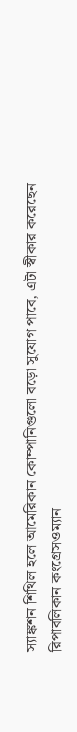স্যাঙ্কশন শিথিল হলে আমেরিকান কোম্পানিগুলো বড়ো সুযোগ পাবে, এটা স্বীকার করেছেন রিপাবলিকান কংগ্রেসওম্যান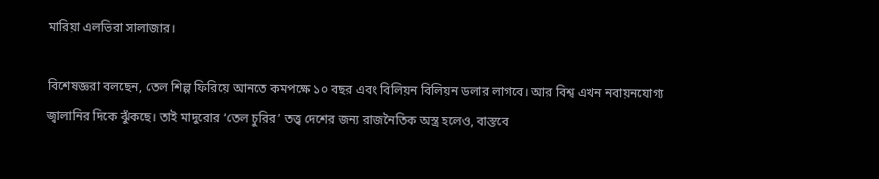মারিয়া এলভিরা সালাজার।

বিশেষজ্ঞরা বলছেন, তেল শিল্প ফিরিয়ে আনতে কমপক্ষে ১০ বছর এবং বিলিয়ন বিলিয়ন ডলার লাগবে। আর বিশ্ব এখন নবায়নযোগ্য জ্বালানির দিকে ঝুঁকছে। তাই মাদুরোর ‘তেল চুরির’ তত্ত্ব দেশের জন্য রাজনৈতিক অস্ত্র হলেও, বাস্তবে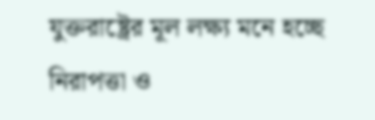যুক্তরাষ্ট্রের মূল লক্ষ্য মনে হচ্ছে নিরাপত্তা ও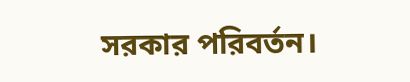সরকার পরিবর্তন।